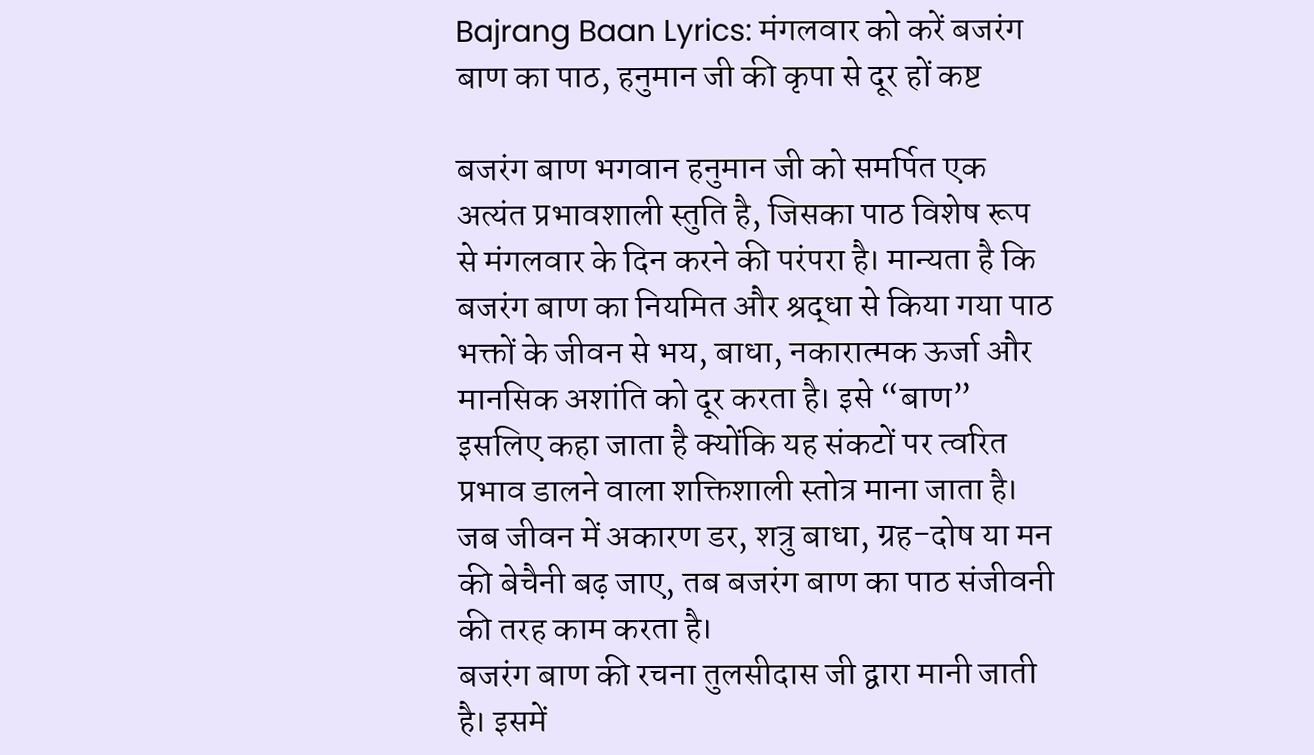Bajrang Baan Lyrics: मंगलवार को करें बजरंग बाण का पाठ, हनुमान जी की कृपा से दूर हों कष्ट

बजरंग बाण भगवान हनुमान जी को समर्पित एक अत्यंत प्रभावशाली स्तुति है, जिसका पाठ विशेष रूप से मंगलवार के दिन करने की परंपरा है। मान्यता है कि बजरंग बाण का नियमित और श्रद्धा से किया गया पाठ भक्तों के जीवन से भय, बाधा, नकारात्मक ऊर्जा और मानसिक अशांति को दूर करता है। इसे “बाण” इसलिए कहा जाता है क्योंकि यह संकटों पर त्वरित प्रभाव डालने वाला शक्तिशाली स्तोत्र माना जाता है। जब जीवन में अकारण डर, शत्रु बाधा, ग्रह-दोष या मन की बेचैनी बढ़ जाए, तब बजरंग बाण का पाठ संजीवनी की तरह काम करता है।
बजरंग बाण की रचना तुलसीदास जी द्वारा मानी जाती है। इसमें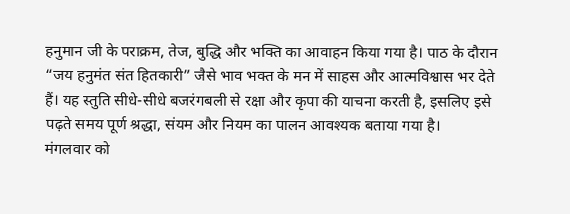हनुमान जी के पराक्रम, तेज, बुद्धि और भक्ति का आवाहन किया गया है। पाठ के दौरान “जय हनुमंत संत हितकारी” जैसे भाव भक्त के मन में साहस और आत्मविश्वास भर देते हैं। यह स्तुति सीधे-सीधे बजरंगबली से रक्षा और कृपा की याचना करती है, इसलिए इसे पढ़ते समय पूर्ण श्रद्धा, संयम और नियम का पालन आवश्यक बताया गया है।
मंगलवार को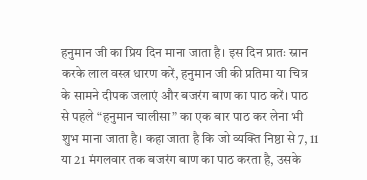हनुमान जी का प्रिय दिन माना जाता है। इस दिन प्रातः स्नान करके लाल वस्त्र धारण करें, हनुमान जी की प्रतिमा या चित्र के सामने दीपक जलाएं और बजरंग बाण का पाठ करें। पाठ से पहले “हनुमान चालीसा” का एक बार पाठ कर लेना भी शुभ माना जाता है। कहा जाता है कि जो व्यक्ति निष्ठा से 7, 11 या 21 मंगलवार तक बजरंग बाण का पाठ करता है, उसके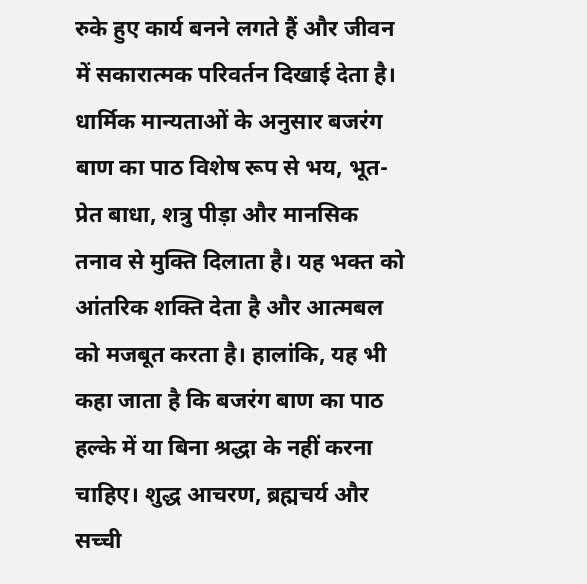रुके हुए कार्य बनने लगते हैं और जीवन में सकारात्मक परिवर्तन दिखाई देता है।
धार्मिक मान्यताओं के अनुसार बजरंग बाण का पाठ विशेष रूप से भय, भूत-प्रेत बाधा, शत्रु पीड़ा और मानसिक तनाव से मुक्ति दिलाता है। यह भक्त को आंतरिक शक्ति देता है और आत्मबल को मजबूत करता है। हालांकि, यह भी कहा जाता है कि बजरंग बाण का पाठ हल्के में या बिना श्रद्धा के नहीं करना चाहिए। शुद्ध आचरण, ब्रह्मचर्य और सच्ची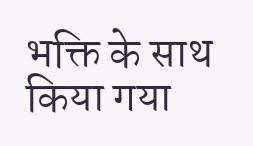भक्ति के साथ किया गया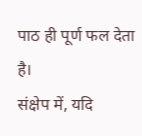पाठ ही पूर्ण फल देता है।
संक्षेप में, यदि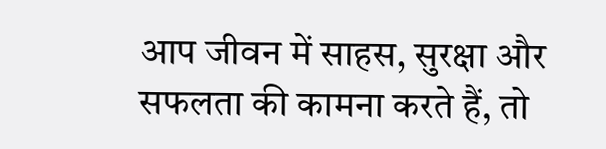आप जीवन में साहस, सुरक्षा और सफलता की कामना करते हैं, तो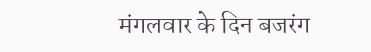मंगलवार के दिन बजरंग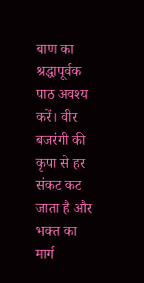बाण का श्रद्धापूर्वक पाठ अवश्य करें। वीर बजरंगी की कृपा से हर संकट कट जाता है और भक्त का मार्ग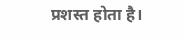प्रशस्त होता है।